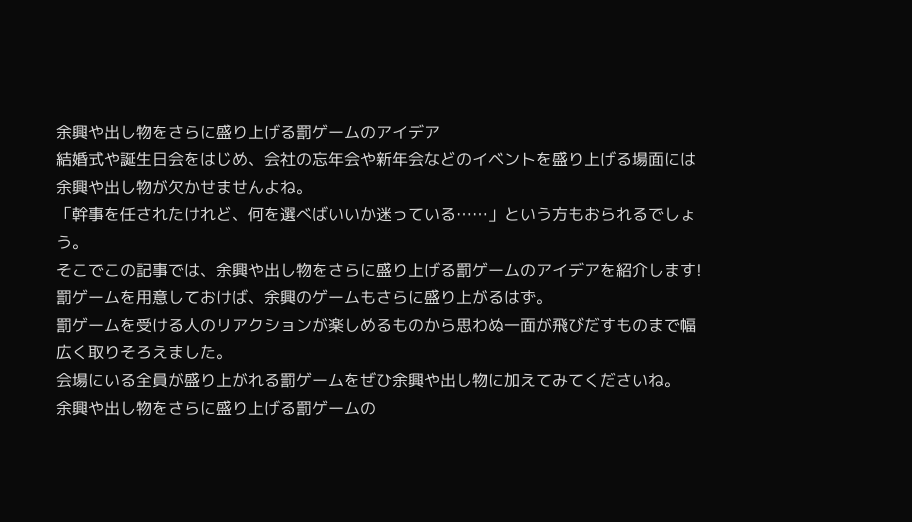余興や出し物をさらに盛り上げる罰ゲームのアイデア
結婚式や誕生日会をはじめ、会社の忘年会や新年会などのイベントを盛り上げる場面には余興や出し物が欠かせませんよね。
「幹事を任されたけれど、何を選べばいいか迷っている……」という方もおられるでしょう。
そこでこの記事では、余興や出し物をさらに盛り上げる罰ゲームのアイデアを紹介します!
罰ゲームを用意しておけば、余興のゲームもさらに盛り上がるはず。
罰ゲームを受ける人のリアクションが楽しめるものから思わぬ一面が飛びだすものまで幅広く取りそろえました。
会場にいる全員が盛り上がれる罰ゲームをぜひ余興や出し物に加えてみてくださいね。
余興や出し物をさらに盛り上げる罰ゲームの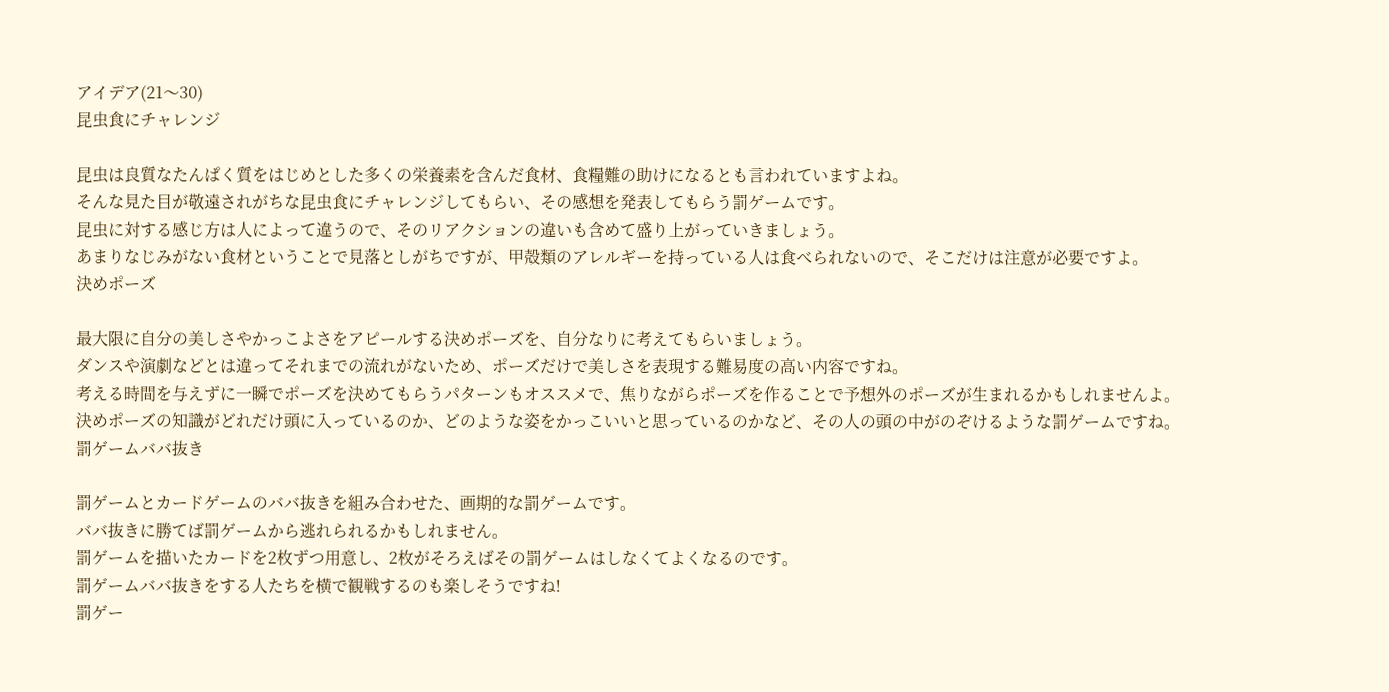アイデア(21〜30)
昆虫食にチャレンジ

昆虫は良質なたんぱく質をはじめとした多くの栄養素を含んだ食材、食糧難の助けになるとも言われていますよね。
そんな見た目が敬遠されがちな昆虫食にチャレンジしてもらい、その感想を発表してもらう罰ゲームです。
昆虫に対する感じ方は人によって違うので、そのリアクションの違いも含めて盛り上がっていきましょう。
あまりなじみがない食材ということで見落としがちですが、甲殻類のアレルギーを持っている人は食べられないので、そこだけは注意が必要ですよ。
決めポーズ

最大限に自分の美しさやかっこよさをアピールする決めポーズを、自分なりに考えてもらいましょう。
ダンスや演劇などとは違ってそれまでの流れがないため、ポーズだけで美しさを表現する難易度の高い内容ですね。
考える時間を与えずに一瞬でポーズを決めてもらうパターンもオススメで、焦りながらポーズを作ることで予想外のポーズが生まれるかもしれませんよ。
決めポーズの知識がどれだけ頭に入っているのか、どのような姿をかっこいいと思っているのかなど、その人の頭の中がのぞけるような罰ゲームですね。
罰ゲームババ抜き

罰ゲームとカードゲームのババ抜きを組み合わせた、画期的な罰ゲームです。
ババ抜きに勝てば罰ゲームから逃れられるかもしれません。
罰ゲームを描いたカードを2枚ずつ用意し、2枚がそろえばその罰ゲームはしなくてよくなるのです。
罰ゲームババ抜きをする人たちを横で観戦するのも楽しそうですね!
罰ゲー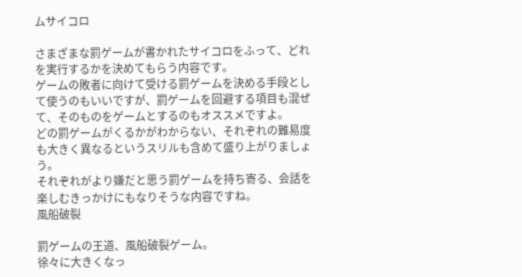ムサイコロ

さまざまな罰ゲームが書かれたサイコロをふって、どれを実行するかを決めてもらう内容です。
ゲームの敗者に向けて受ける罰ゲームを決める手段として使うのもいいですが、罰ゲームを回避する項目も混ぜて、そのものをゲームとするのもオススメですよ。
どの罰ゲームがくるかがわからない、それぞれの難易度も大きく異なるというスリルも含めて盛り上がりましょう。
それぞれがより嫌だと思う罰ゲームを持ち寄る、会話を楽しむきっかけにもなりそうな内容ですね。
風船破裂

罰ゲームの王道、風船破裂ゲーム。
徐々に大きくなっ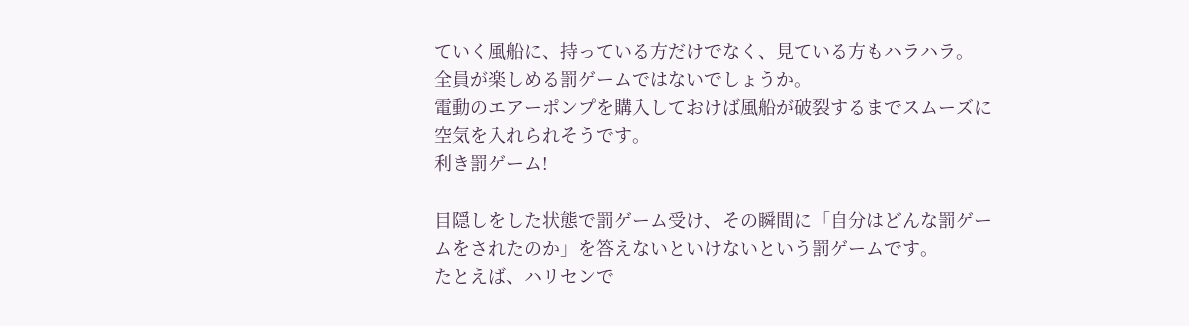ていく風船に、持っている方だけでなく、見ている方もハラハラ。
全員が楽しめる罰ゲームではないでしょうか。
電動のエアーポンプを購入しておけば風船が破裂するまでスムーズに空気を入れられそうです。
利き罰ゲーム!

目隠しをした状態で罰ゲーム受け、その瞬間に「自分はどんな罰ゲームをされたのか」を答えないといけないという罰ゲームです。
たとえば、ハリセンで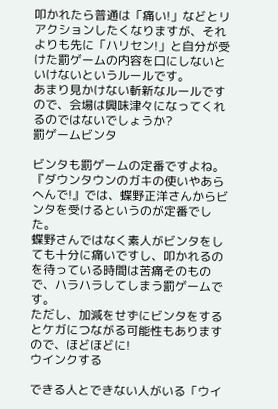叩かれたら普通は「痛い!」などとリアクションしたくなりますが、それよりも先に「ハリセン!」と自分が受けた罰ゲームの内容を口にしないといけないというルールです。
あまり見かけない斬新なルールですので、会場は興味津々になってくれるのではないでしょうか?
罰ゲームビンタ

ビンタも罰ゲームの定番ですよね。
『ダウンタウンのガキの使いやあらへんで!』では、蝶野正洋さんからビンタを受けるというのが定番でした。
蝶野さんではなく素人がビンタをしても十分に痛いですし、叩かれるのを待っている時間は苦痛そのもので、ハラハラしてしまう罰ゲームです。
ただし、加減をせずにビンタをするとケガにつながる可能性もありますので、ほどほどに!
ウインクする

できる人とできない人がいる「ウイ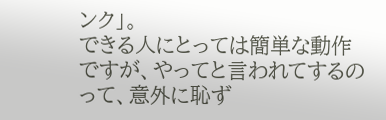ンク」。
できる人にとっては簡単な動作ですが、やってと言われてするのって、意外に恥ず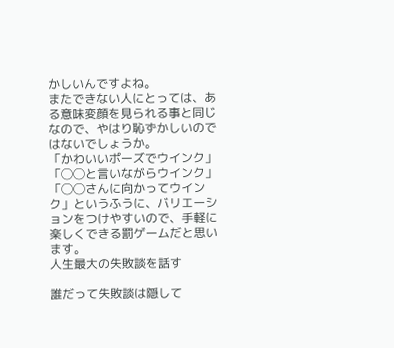かしいんですよね。
またできない人にとっては、ある意味変顔を見られる事と同じなので、やはり恥ずかしいのではないでしょうか。
「かわいいポーズでウインク」「◯◯と言いながらウインク」「◯◯さんに向かってウインク」というふうに、バリエーションをつけやすいので、手軽に楽しくできる罰ゲームだと思います。
人生最大の失敗談を話す

誰だって失敗談は隠して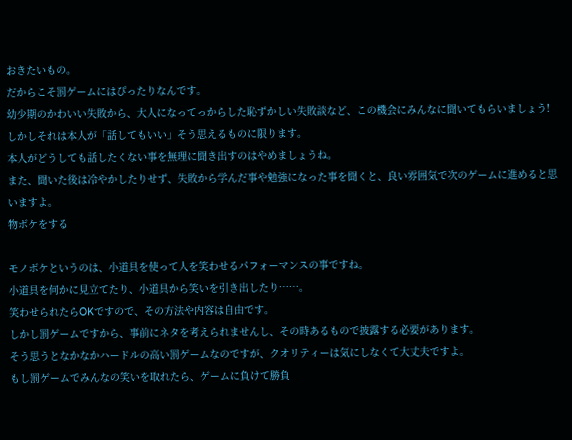おきたいもの。
だからこそ罰ゲームにはぴったりなんです。
幼少期のかわいい失敗から、大人になってっからした恥ずかしい失敗談など、この機会にみんなに聞いてもらいましょう!
しかしそれは本人が「話してもいい」そう思えるものに限ります。
本人がどうしても話したくない事を無理に聞き出すのはやめましょうね。
また、聞いた後は冷やかしたりせず、失敗から学んだ事や勉強になった事を聞くと、良い雰囲気で次のゲームに進めると思いますよ。
物ボケをする

モノボケというのは、小道具を使って人を笑わせるパフォーマンスの事ですね。
小道具を何かに見立てたり、小道具から笑いを引き出したり……。
笑わせられたらOKですので、その方法や内容は自由です。
しかし罰ゲームですから、事前にネタを考えられませんし、その時あるもので披露する必要があります。
そう思うとなかなかハードルの高い罰ゲームなのですが、クオリティーは気にしなくて大丈夫ですよ。
もし罰ゲームでみんなの笑いを取れたら、ゲームに負けて勝負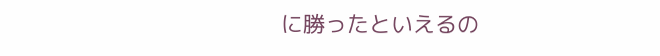に勝ったといえるの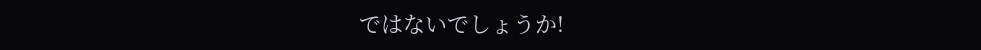ではないでしょうか!